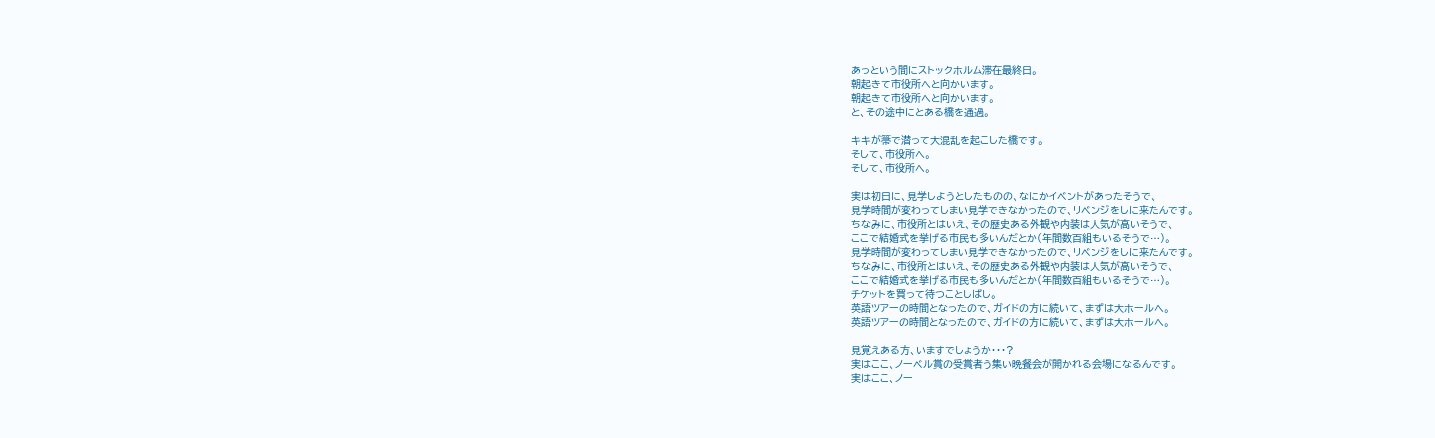あっという間にストックホルム滞在最終日。
朝起きて市役所へと向かいます。
朝起きて市役所へと向かいます。
と、その途中にとある橋を通過。

キキが箒で潜って大混乱を起こした橋です。
そして、市役所へ。
そして、市役所へ。

実は初日に、見学しようとしたものの、なにかイベントがあったそうで、
見学時間が変わってしまい見学できなかったので、リベンジをしに来たんです。
ちなみに、市役所とはいえ、その歴史ある外観や内装は人気が高いそうで、
ここで結婚式を挙げる市民も多いんだとか(年間数百組もいるそうで…)。
見学時間が変わってしまい見学できなかったので、リベンジをしに来たんです。
ちなみに、市役所とはいえ、その歴史ある外観や内装は人気が高いそうで、
ここで結婚式を挙げる市民も多いんだとか(年間数百組もいるそうで…)。
チケットを買って待つことしばし。
英語ツアーの時間となったので、ガイドの方に続いて、まずは大ホールへ。
英語ツアーの時間となったので、ガイドの方に続いて、まずは大ホールへ。

見覚えある方、いますでしょうか・・・?
実はここ、ノーベル賞の受賞者う集い晩餐会が開かれる会場になるんです。
実はここ、ノー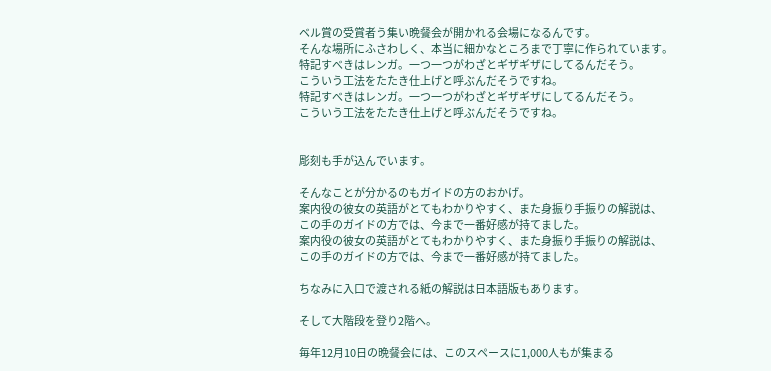ベル賞の受賞者う集い晩餐会が開かれる会場になるんです。
そんな場所にふさわしく、本当に細かなところまで丁寧に作られています。
特記すべきはレンガ。一つ一つがわざとギザギザにしてるんだそう。
こういう工法をたたき仕上げと呼ぶんだそうですね。
特記すべきはレンガ。一つ一つがわざとギザギザにしてるんだそう。
こういう工法をたたき仕上げと呼ぶんだそうですね。


彫刻も手が込んでいます。

そんなことが分かるのもガイドの方のおかげ。
案内役の彼女の英語がとてもわかりやすく、また身振り手振りの解説は、
この手のガイドの方では、今まで一番好感が持てました。
案内役の彼女の英語がとてもわかりやすく、また身振り手振りの解説は、
この手のガイドの方では、今まで一番好感が持てました。

ちなみに入口で渡される紙の解説は日本語版もあります。

そして大階段を登り2階へ。

毎年12月10日の晩餐会には、このスペースに1,000人もが集まる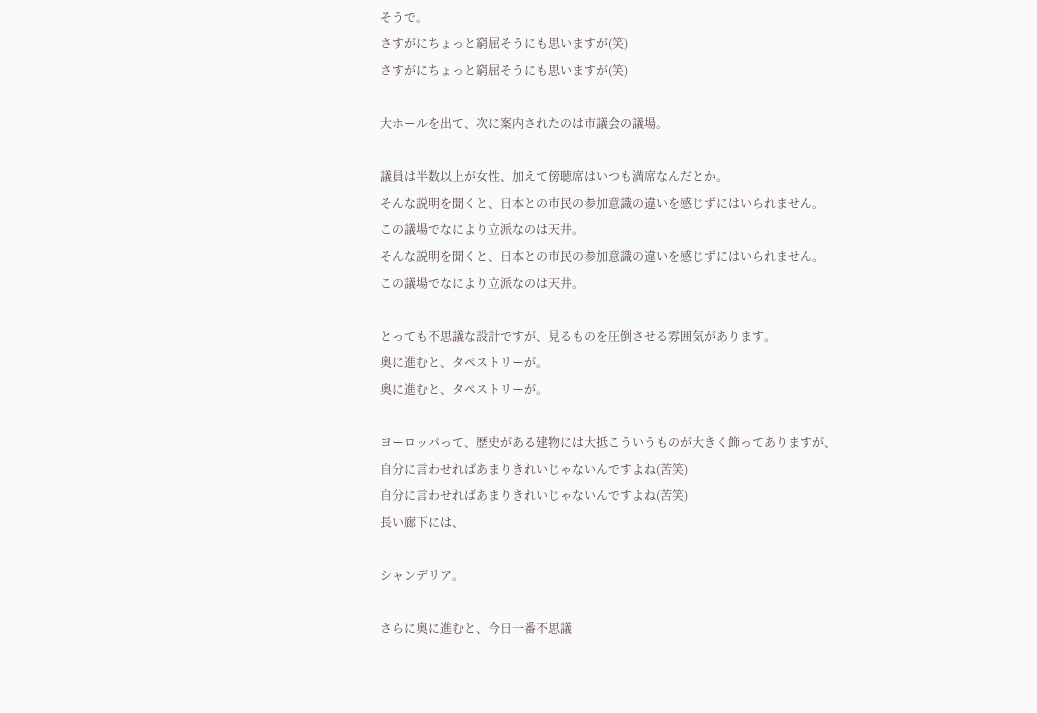そうで。
さすがにちょっと窮屈そうにも思いますが(笑)
さすがにちょっと窮屈そうにも思いますが(笑)

大ホールを出て、次に案内されたのは市議会の議場。

議員は半数以上が女性、加えて傍聴席はいつも満席なんだとか。
そんな説明を聞くと、日本との市民の参加意識の違いを感じずにはいられません。
この議場でなにより立派なのは天井。
そんな説明を聞くと、日本との市民の参加意識の違いを感じずにはいられません。
この議場でなにより立派なのは天井。

とっても不思議な設計ですが、見るものを圧倒させる雰囲気があります。
奥に進むと、タペストリーが。
奥に進むと、タペストリーが。

ヨーロッパって、歴史がある建物には大抵こういうものが大きく飾ってありますが、
自分に言わせればあまりきれいじゃないんですよね(苦笑)
自分に言わせればあまりきれいじゃないんですよね(苦笑)
長い廊下には、

シャンデリア。

さらに奥に進むと、今日一番不思議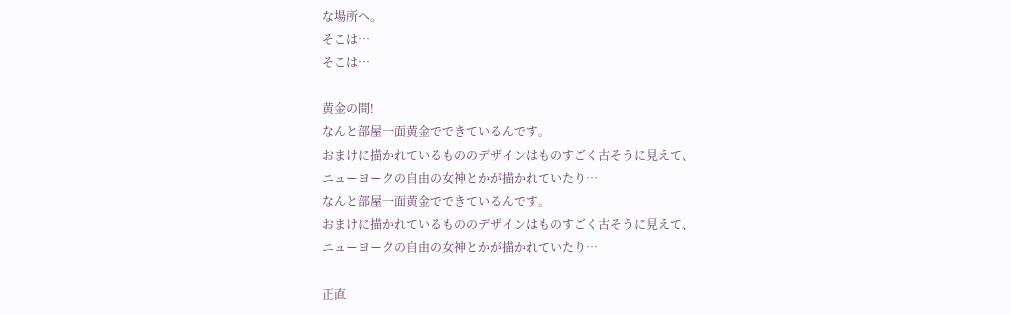な場所へ。
そこは…
そこは…

黄金の間!
なんと部屋一面黄金でできているんです。
おまけに描かれているもののデザインはものすごく古そうに見えて、
ニューヨークの自由の女神とかが描かれていたり…
なんと部屋一面黄金でできているんです。
おまけに描かれているもののデザインはものすごく古そうに見えて、
ニューヨークの自由の女神とかが描かれていたり…

正直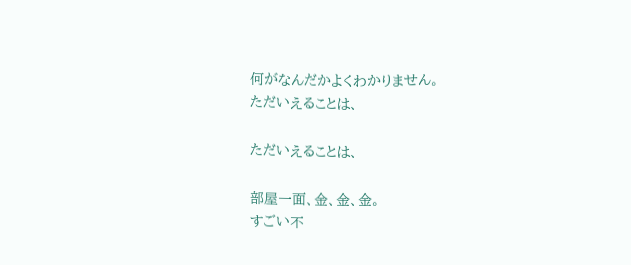何がなんだかよくわかりません。
ただいえることは、

ただいえることは、

部屋一面、金、金、金。
すごい不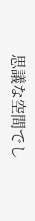思議な空間でし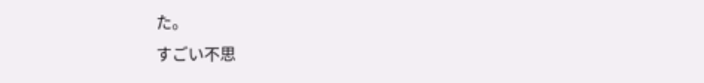た。
すごい不思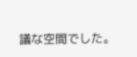議な空間でした。